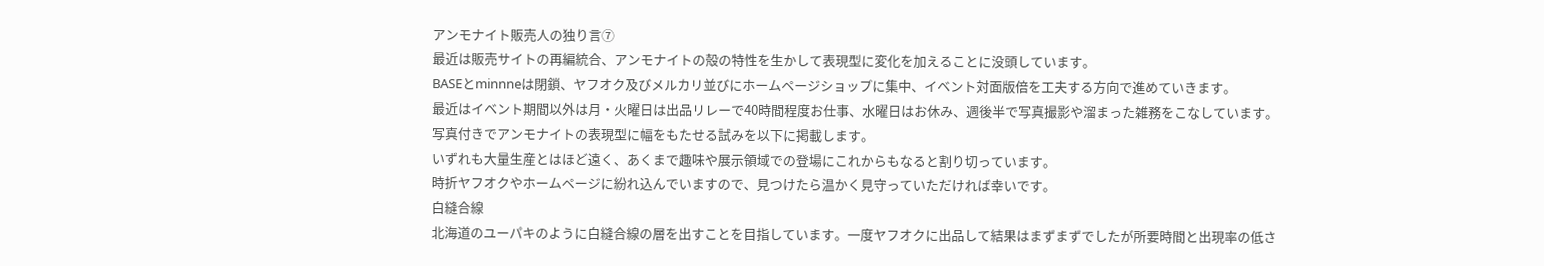アンモナイト販売人の独り言⑦
最近は販売サイトの再編統合、アンモナイトの殻の特性を生かして表現型に変化を加えることに没頭しています。
BASEとminnneは閉鎖、ヤフオク及びメルカリ並びにホームページショップに集中、イベント対面版倍を工夫する方向で進めていきます。
最近はイベント期間以外は月・火曜日は出品リレーで40時間程度お仕事、水曜日はお休み、週後半で写真撮影や溜まった雑務をこなしています。
写真付きでアンモナイトの表現型に幅をもたせる試みを以下に掲載します。
いずれも大量生産とはほど遠く、あくまで趣味や展示領域での登場にこれからもなると割り切っています。
時折ヤフオクやホームページに紛れ込んでいますので、見つけたら温かく見守っていただければ幸いです。
白縫合線
北海道のユーパキのように白縫合線の層を出すことを目指しています。一度ヤフオクに出品して結果はまずまずでしたが所要時間と出現率の低さ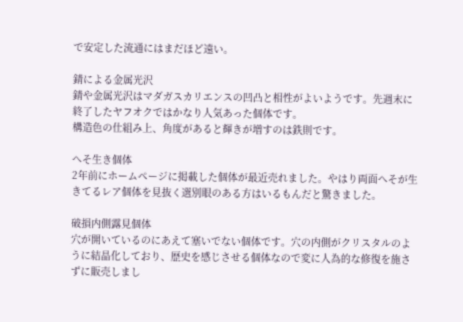で安定した流通にはまだほど遠い。

錆による金属光沢
錆や金属光沢はマダガスカリエンスの凹凸と相性がよいようです。先週末に終了したヤフオクではかなり人気あった個体です。
構造色の仕組み上、角度があると輝きが増すのは鉄則です。

へそ生き個体
2年前にホームページに掲載した個体が最近売れました。やはり両面へそが生きてるレア個体を見抜く選別眼のある方はいるもんだと驚きました。

破損内側露見個体
穴が開いているのにあえて塞いでない個体です。穴の内側がクリスタルのように結晶化しており、歴史を感じさせる個体なので変に人為的な修復を施さずに販売しまし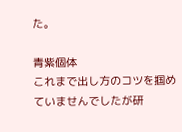た。

青紫個体
これまで出し方のコツを掴めていませんでしたが研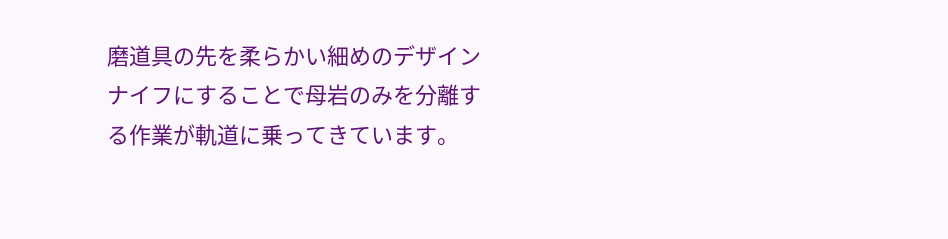磨道具の先を柔らかい細めのデザインナイフにすることで母岩のみを分離する作業が軌道に乗ってきています。